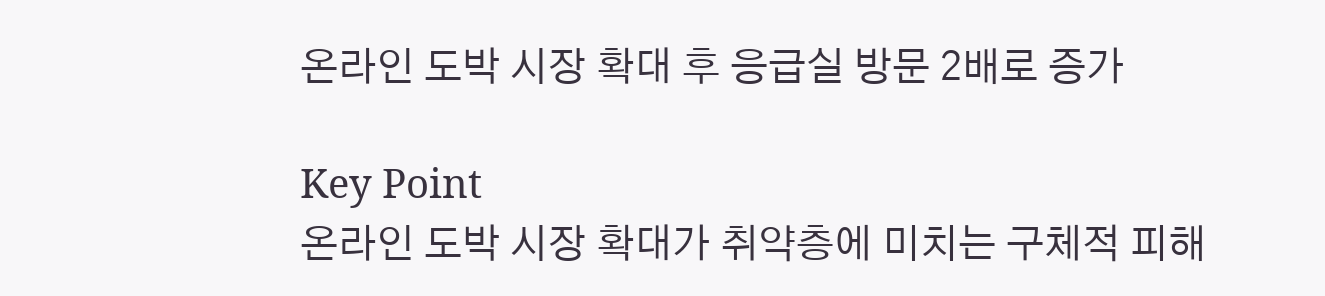온라인 도박 시장 확대 후 응급실 방문 2배로 증가

Key Point
온라인 도박 시장 확대가 취약층에 미치는 구체적 피해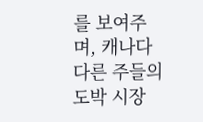를 보여주며, 캐나다 다른 주들의 도박 시장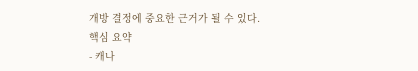개방 결정에 중요한 근거가 될 수 있다.
핵심 요약
- 캐나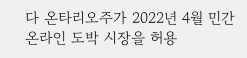다 온타리오주가 2022년 4월 민간 온라인 도박 시장을 허용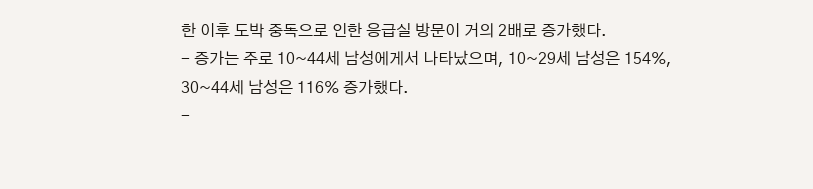한 이후 도박 중독으로 인한 응급실 방문이 거의 2배로 증가했다.
- 증가는 주로 10~44세 남성에게서 나타났으며, 10~29세 남성은 154%, 30~44세 남성은 116% 증가했다.
-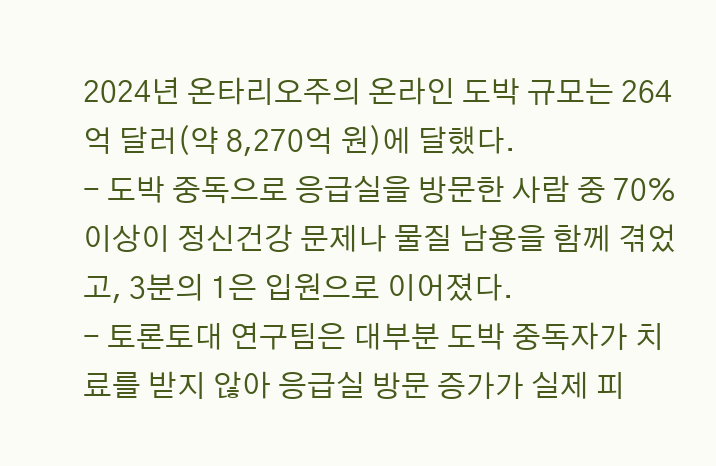2024년 온타리오주의 온라인 도박 규모는 264억 달러(약 8,270억 원)에 달했다.
- 도박 중독으로 응급실을 방문한 사람 중 70% 이상이 정신건강 문제나 물질 남용을 함께 겪었고, 3분의 1은 입원으로 이어졌다.
- 토론토대 연구팀은 대부분 도박 중독자가 치료를 받지 않아 응급실 방문 증가가 실제 피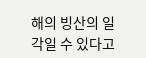해의 빙산의 일각일 수 있다고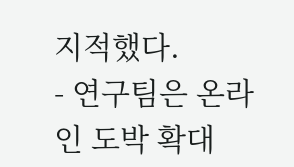지적했다.
- 연구팀은 온라인 도박 확대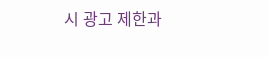시 광고 제한과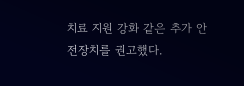치료 지원 강화 같은 추가 안전장치를 권고했다.